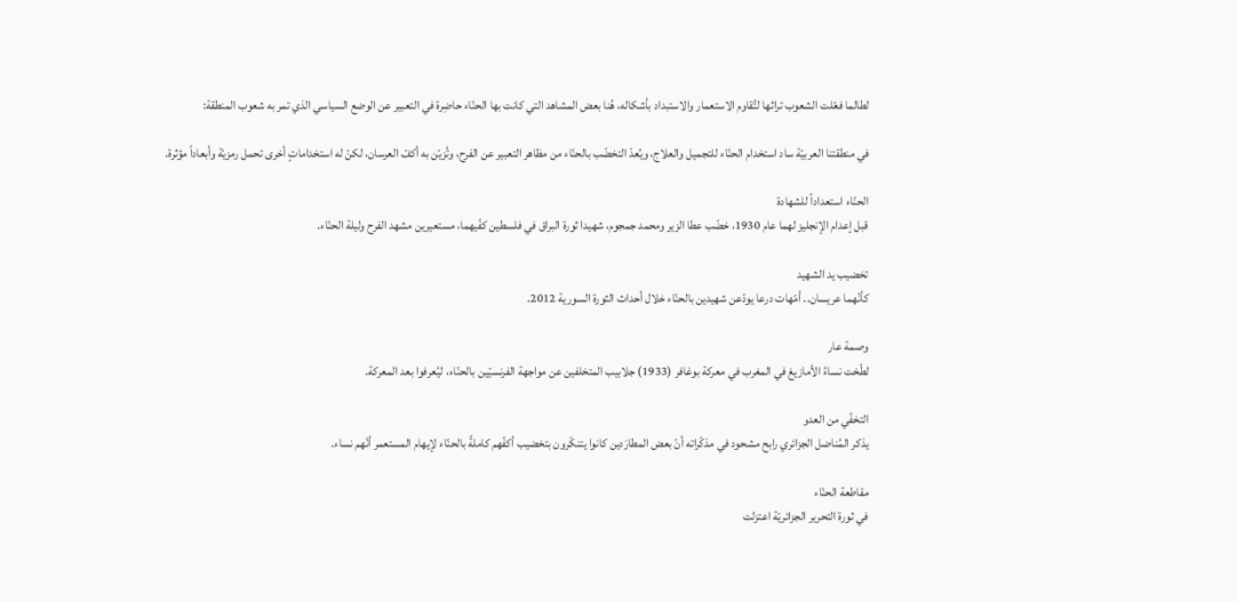لطالما فعّلت الشعوب تراثها لتُقاوم الاستعمار والاستبداد بأشكاله، هُنا بعض المشاهد التي كانت بها الحنّاء حاضِرة في التعبير عن الوضع السياسي الذي تمر به شعوب المنطقة:

في منطقتنا العربيّة ساد استخدام الحنّاء للتجميل والعلاج، ويُعدّ التخضّب بالحنّاء من مظاهر التعبير عن الفرح، وتُزيّن به أكفّ العرسان، لكنّ له استخداماتٍ أخرى تحمل رمزيّة وأبعاداً مؤثرة.

الحنّاء استعداداً للشهادة
قبل إعدام الإنجليز لهما عام 1930، خضّب عطا الزير ومحمد جمجوم، شهيدا ثورة البراق في فلسطين كفّيهما، مستعيرين مشهد الفرح وليلة الحنّاء.

تخضيب يد الشهيد
كأنّهما عريسان.. أمّهات درعا يودّعن شهيدين بالحنّاء خلال أحداث الثورة السورية 2012.

وصمة عار
لطّخت نساءُ الأمازيغ في المغرب في معركة بوغافر (1933) جلابيب المتخلفين عن مواجهة الفرنسيّين بالحنّاء، ليُعرفوا بعد المعركة.

التخفّي من العدو
يذكر المُناضل الجزائري رابح مشحود في مذكّراته أنّ بعض المطارَدين كانوا يتنكّرون بتخضيب أكفّهم كاملةً بالحنّاء لإيهام المستعمر أنّهم نساء.

مقاطعة الحنّاء
في ثورة التحرير الجزائريّة اعتزلت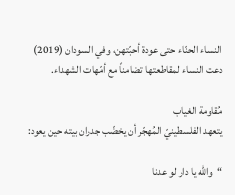النساء الحنّاء حتى عودة أحبّتهن، وفي السودان (2019) دعت النساء لمقاطعتها تضامناً مع أمّهات الشهداء.

مُقاومة الغياب
يتعهد الفلسطينيّ المُهجّر أن يخضّب جدران بيته حين يعود:

“والله يا دار لو عدنا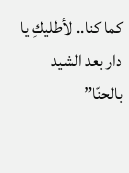كما كنا.. لأطليكِ يا دار بعد الشيد بالحنّا”